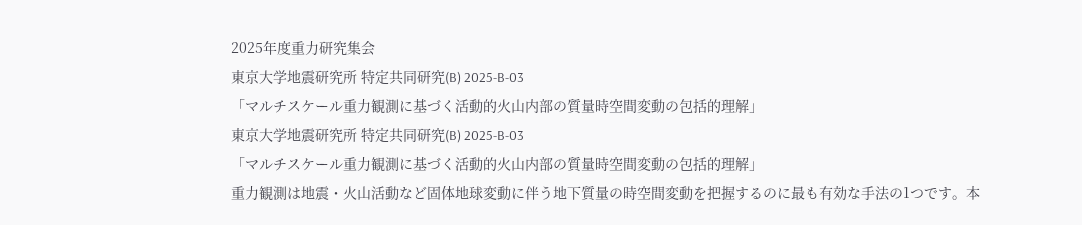2025年度重力研究集会
東京大学地震研究所 特定共同研究(B) 2025-B-03
「マルチスケール重力観測に基づく活動的火山内部の質量時空間変動の包括的理解」
東京大学地震研究所 特定共同研究(B) 2025-B-03
「マルチスケール重力観測に基づく活動的火山内部の質量時空間変動の包括的理解」
重力観測は地震・火山活動など固体地球変動に伴う地下質量の時空間変動を把握するのに最も有効な手法の1つです。本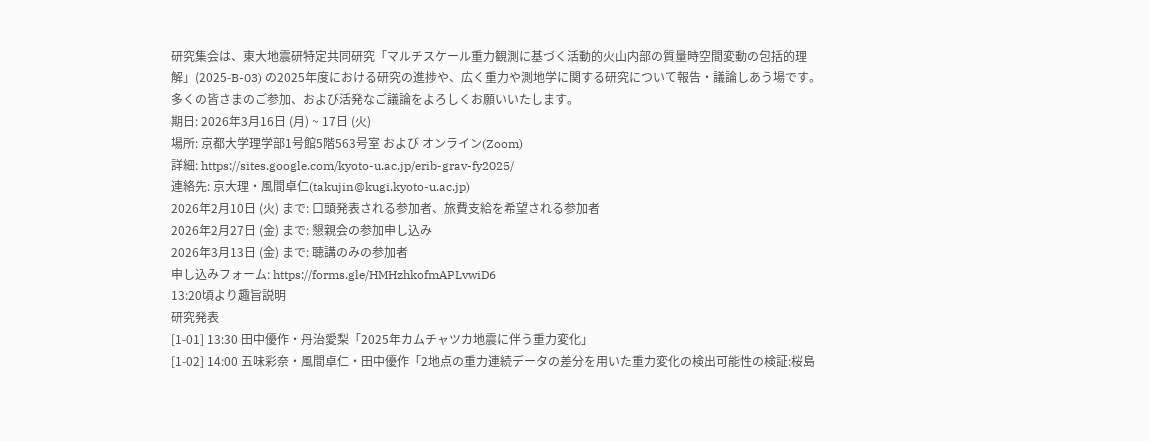研究集会は、東大地震研特定共同研究「マルチスケール重力観測に基づく活動的火山内部の質量時空間変動の包括的理解」(2025-B-03) の2025年度における研究の進捗や、広く重力や測地学に関する研究について報告・議論しあう場です。多くの皆さまのご参加、および活発なご議論をよろしくお願いいたします。
期日: 2026年3月16日 (月) ~ 17日 (火)
場所: 京都大学理学部1号館5階563号室 および オンライン(Zoom)
詳細: https://sites.google.com/kyoto-u.ac.jp/erib-grav-fy2025/
連絡先: 京大理・風間卓仁(takujin@kugi.kyoto-u.ac.jp)
2026年2月10日 (火) まで: 口頭発表される参加者、旅費支給を希望される参加者
2026年2月27日 (金) まで: 懇親会の参加申し込み
2026年3月13日 (金) まで: 聴講のみの参加者
申し込みフォーム: https://forms.gle/HMHzhkofmAPLvwiD6
13:20頃より趣旨説明
研究発表
[1-01] 13:30 田中優作・丹治愛梨「2025年カムチャツカ地震に伴う重力変化」
[1-02] 14:00 五味彩奈・風間卓仁・田中優作「2地点の重力連続データの差分を用いた重力変化の検出可能性の検証:桜島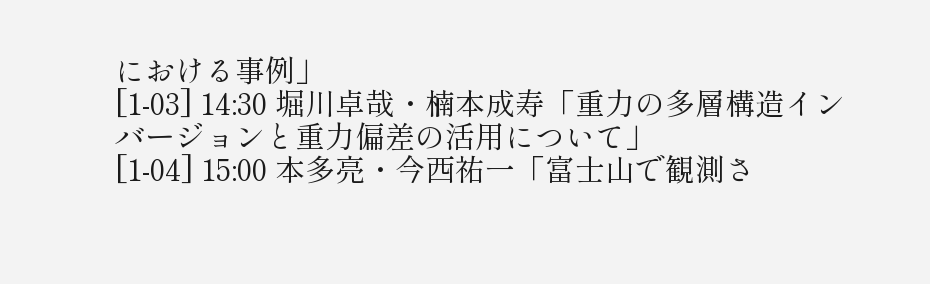における事例」
[1-03] 14:30 堀川卓哉・楠本成寿「重力の多層構造インバージョンと重力偏差の活用について」
[1-04] 15:00 本多亮・今西祐一「富士山で観測さ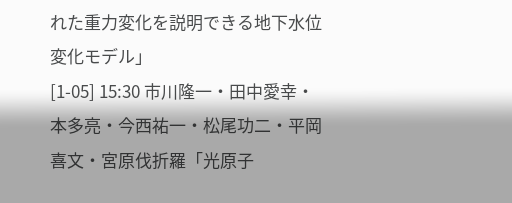れた重力変化を説明できる地下水位変化モデル」
[1-05] 15:30 市川隆一・田中愛幸・本多亮・今西祐一・松尾功二・平岡喜文・宮原伐折羅「光原子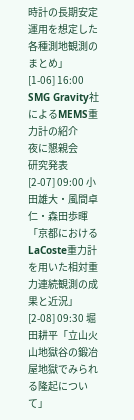時計の長期安定運用を想定した各種測地観測のまとめ」
[1-06] 16:00 SMG Gravity社によるMEMS重力計の紹介
夜に懇親会
研究発表
[2-07] 09:00 小田雄大・風間卓仁・森田歩暉「京都におけるLaCoste重力計を用いた相対重力連続観測の成果と近況」
[2-08] 09:30 堀田耕平「立山火山地獄谷の鍛冶屋地獄でみられる隆起について」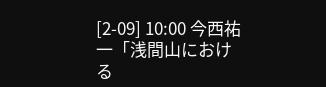[2-09] 10:00 今西祐一「浅間山における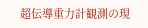超伝導重力計観測の現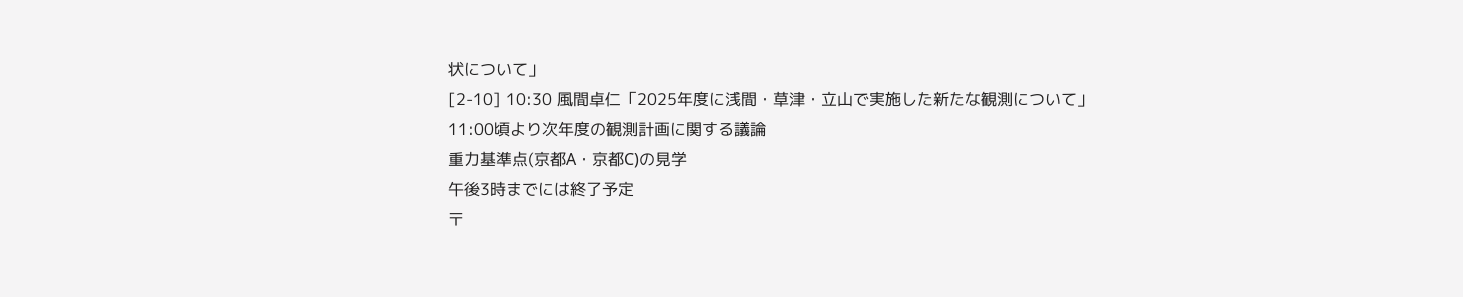状について」
[2-10] 10:30 風間卓仁「2025年度に浅間・草津・立山で実施した新たな観測について」
11:00頃より次年度の観測計画に関する議論
重力基準点(京都A・京都C)の見学
午後3時までには終了予定
〒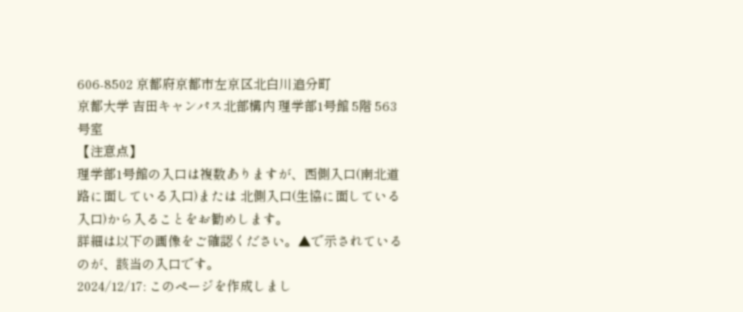606-8502 京都府京都市左京区北白川追分町
京都大学 吉田キャンパス北部構内 理学部1号館 5階 563号室
【注意点】
理学部1号館の入口は複数ありますが、西側入口(南北道路に面している入口)または 北側入口(生協に面している入口)から入ることをお勧めします。
詳細は以下の画像をご確認ください。▲で示されているのが、該当の入口です。
2024/12/17: このページを作成しまし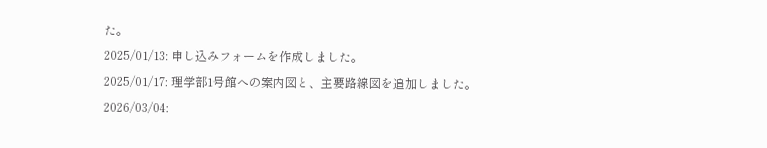た。
2025/01/13: 申し込みフォームを作成しました。
2025/01/17: 理学部1号館への案内図と、主要路線図を追加しました。
2026/03/04: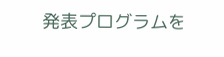発表プログラムを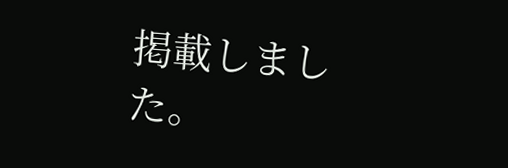掲載しました。